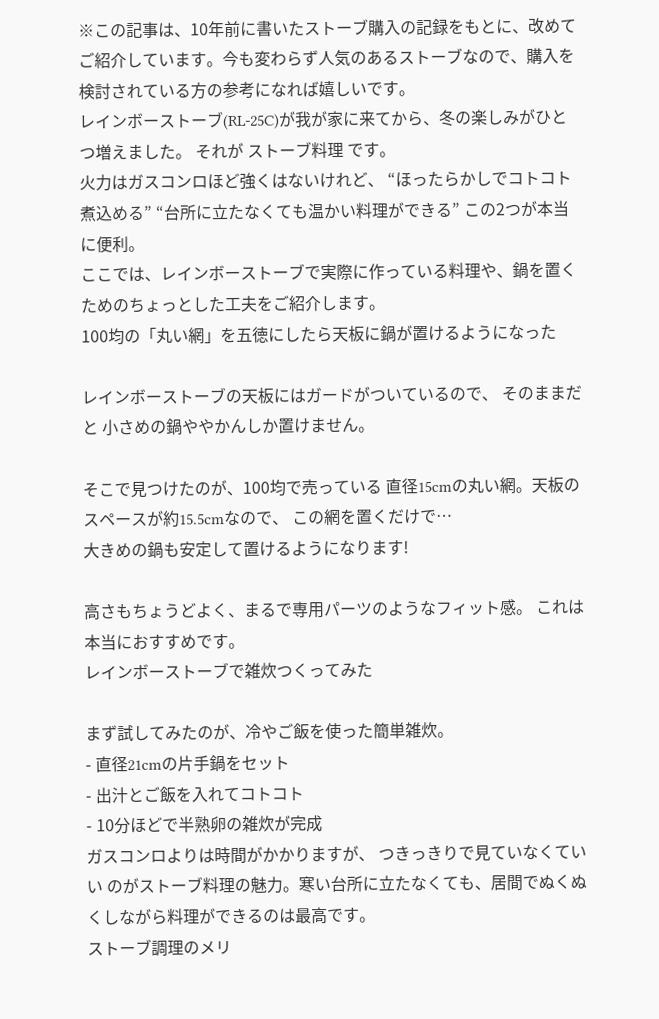※この記事は、10年前に書いたストーブ購入の記録をもとに、改めてご紹介しています。今も変わらず人気のあるストーブなので、購入を検討されている方の参考になれば嬉しいです。
レインボーストーブ(RL-25C)が我が家に来てから、冬の楽しみがひとつ増えました。 それが ストーブ料理 です。
火力はガスコンロほど強くはないけれど、 “ほったらかしでコトコト煮込める” “台所に立たなくても温かい料理ができる” この2つが本当に便利。
ここでは、レインボーストーブで実際に作っている料理や、鍋を置くためのちょっとした工夫をご紹介します。
100均の「丸い網」を五徳にしたら天板に鍋が置けるようになった

レインボーストーブの天板にはガードがついているので、 そのままだと 小さめの鍋ややかんしか置けません。

そこで見つけたのが、100均で売っている 直径15cmの丸い網。天板のスペースが約15.5cmなので、 この網を置くだけで…
大きめの鍋も安定して置けるようになります!

高さもちょうどよく、まるで専用パーツのようなフィット感。 これは本当におすすめです。
レインボーストーブで雑炊つくってみた

まず試してみたのが、冷やご飯を使った簡単雑炊。
- 直径21cmの片手鍋をセット
- 出汁とご飯を入れてコトコト
- 10分ほどで半熟卵の雑炊が完成
ガスコンロよりは時間がかかりますが、 つきっきりで見ていなくていい のがストーブ料理の魅力。寒い台所に立たなくても、居間でぬくぬくしながら料理ができるのは最高です。
ストーブ調理のメリ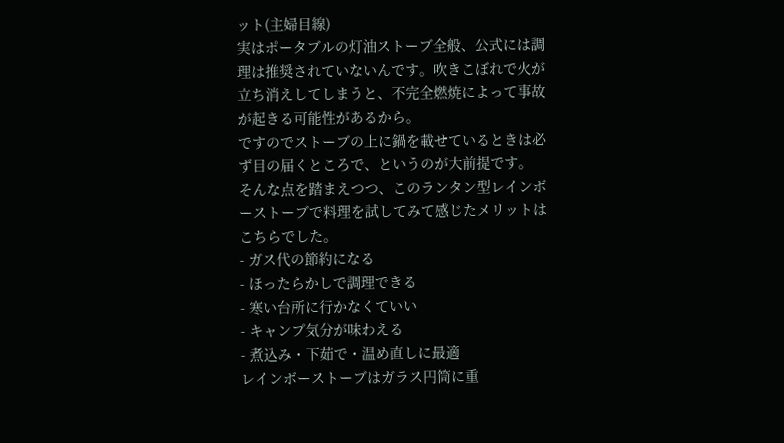ット(主婦目線)
実はポータブルの灯油ストーブ全般、公式には調理は推奨されていないんです。吹きこぼれで火が立ち消えしてしまうと、不完全燃焼によって事故が起きる可能性があるから。
ですのでストーブの上に鍋を載せているときは必ず目の届くところで、というのが大前提です。
そんな点を踏まえつつ、このランタン型レインボーストーブで料理を試してみて感じたメリットはこちらでした。
- ガス代の節約になる
- ほったらかしで調理できる
- 寒い台所に行かなくていい
- キャンプ気分が味わえる
- 煮込み・下茹で・温め直しに最適
レインボーストーブはガラス円筒に重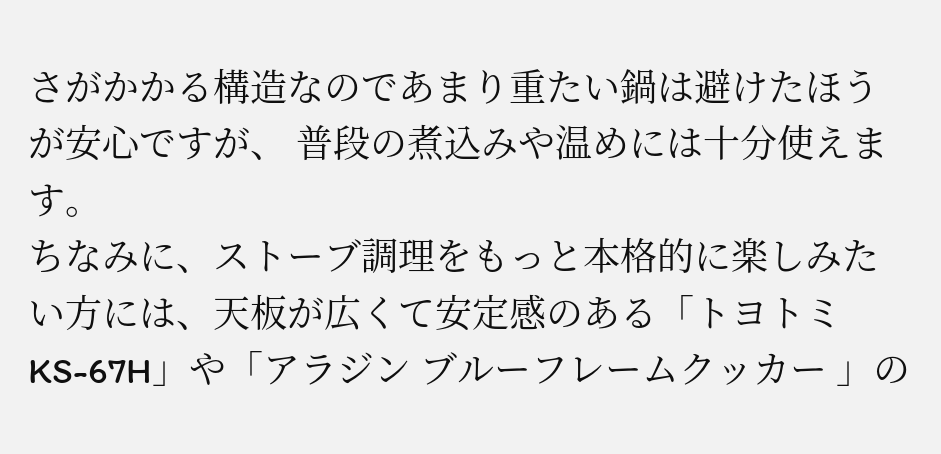さがかかる構造なのであまり重たい鍋は避けたほうが安心ですが、 普段の煮込みや温めには十分使えます。
ちなみに、ストーブ調理をもっと本格的に楽しみたい方には、天板が広くて安定感のある「トヨトミ KS-67H」や「アラジン ブルーフレームクッカー 」の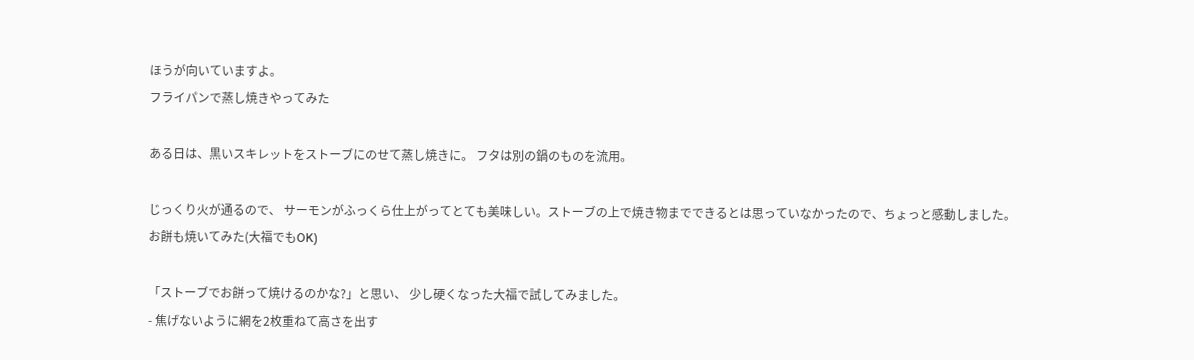ほうが向いていますよ。
フライパンで蒸し焼きやってみた

ある日は、黒いスキレットをストーブにのせて蒸し焼きに。 フタは別の鍋のものを流用。

じっくり火が通るので、 サーモンがふっくら仕上がってとても美味しい。ストーブの上で焼き物までできるとは思っていなかったので、ちょっと感動しました。
お餅も焼いてみた(大福でもOK)

「ストーブでお餅って焼けるのかな?」と思い、 少し硬くなった大福で試してみました。
- 焦げないように網を2枚重ねて高さを出す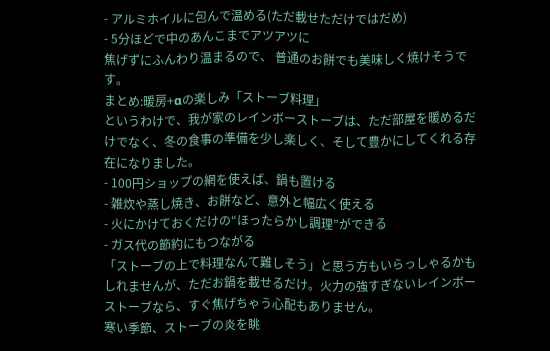- アルミホイルに包んで温める(ただ載せただけではだめ)
- 5分ほどで中のあんこまでアツアツに
焦げずにふんわり温まるので、 普通のお餅でも美味しく焼けそうです。
まとめ:暖房+αの楽しみ「ストーブ料理」
というわけで、我が家のレインボーストーブは、ただ部屋を暖めるだけでなく、冬の食事の準備を少し楽しく、そして豊かにしてくれる存在になりました。
- 100円ショップの網を使えば、鍋も置ける
- 雑炊や蒸し焼き、お餅など、意外と幅広く使える
- 火にかけておくだけの“ほったらかし調理”ができる
- ガス代の節約にもつながる
「ストーブの上で料理なんて難しそう」と思う方もいらっしゃるかもしれませんが、ただお鍋を載せるだけ。火力の強すぎないレインボーストーブなら、すぐ焦げちゃう心配もありません。
寒い季節、ストーブの炎を眺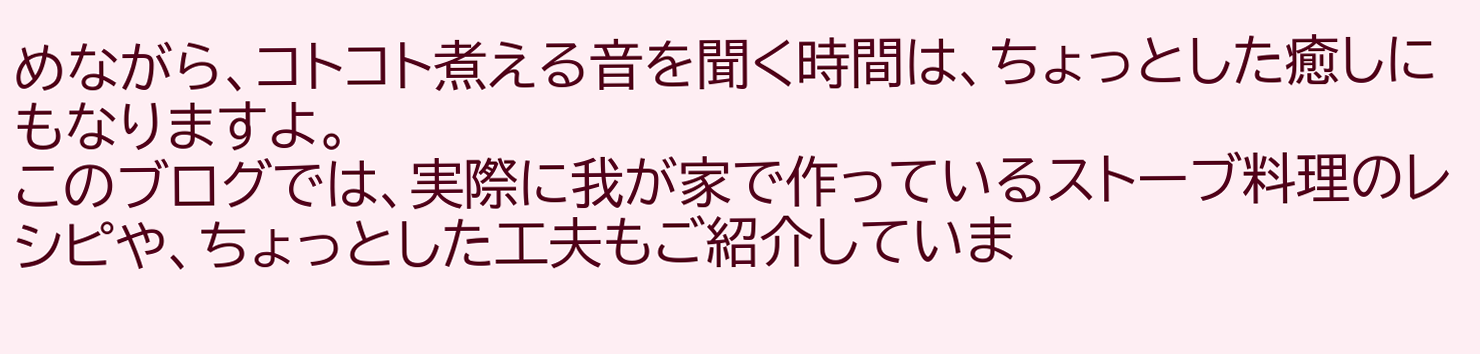めながら、コトコト煮える音を聞く時間は、ちょっとした癒しにもなりますよ。
このブログでは、実際に我が家で作っているストーブ料理のレシピや、ちょっとした工夫もご紹介していま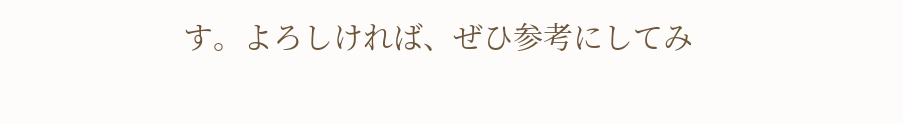す。よろしければ、ぜひ参考にしてみ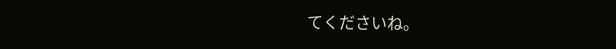てくださいね。